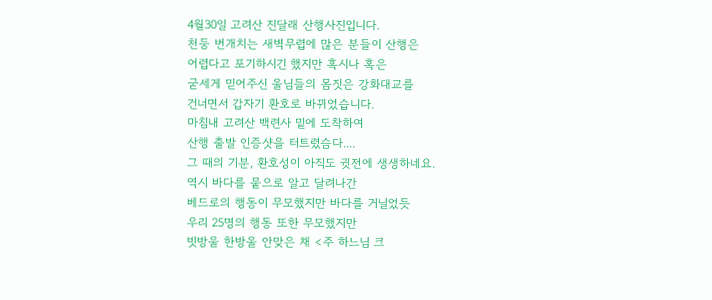4월30일 고려산 진달래 산행사진입니다.
천둥 번개치는 새벽무렵에 많은 분들이 산행은
어렵다고 포기하시긴 했지만 혹시나 혹은
굳세게 믿어주신 울님들의 몸짓은 강화대교를
건너면서 갑자기 환호로 바뀌었습니다.
마침내 고려산 백련사 밑에 도착하여
산행 출발 인증샷을 터트렸슴다....
그 때의 기분, 환호성이 아직도 귓전에 생생하네요.
역시 바다를 뭍으로 알고 달려나간
베드로의 행동이 무모했지만 바다를 거닐었듯
우리 25명의 행동 또한 무모했지만
빗방울 한방울 안맞은 채 <주 하느님 크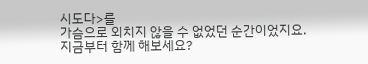시도다>를
가슴으로 외치지 않을 수 없었던 순간이었지요.
지금부터 함께 해보세요?